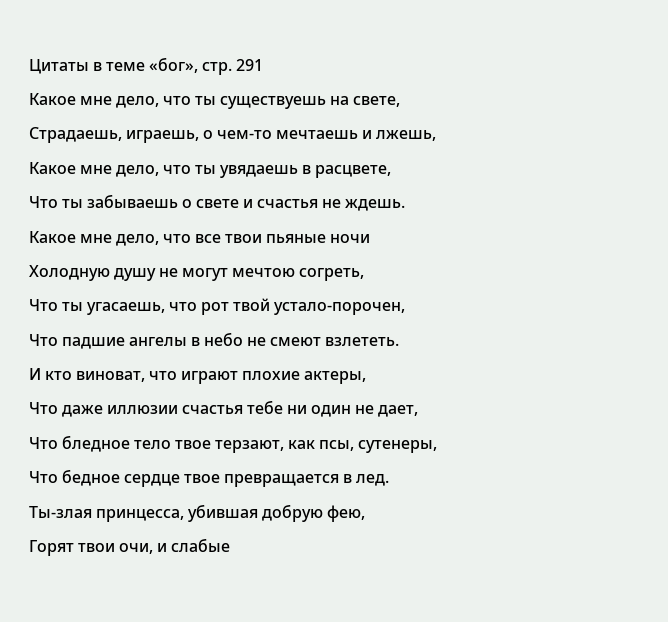Цитаты в теме «бог», стр. 291
Какое мне дело, что ты существуешь на свете,
Страдаешь, играешь, о чем-то мечтаешь и лжешь,
Какое мне дело, что ты увядаешь в расцвете,
Что ты забываешь о свете и счастья не ждешь.
Какое мне дело, что все твои пьяные ночи
Холодную душу не могут мечтою согреть,
Что ты угасаешь, что рот твой устало-порочен,
Что падшие ангелы в небо не смеют взлететь.
И кто виноват, что играют плохие актеры,
Что даже иллюзии счастья тебе ни один не дает,
Что бледное тело твое терзают, как псы, сутенеры,
Что бедное сердце твое превращается в лед.
Ты-злая принцесса, убившая добрую фею,
Горят твои очи, и слабые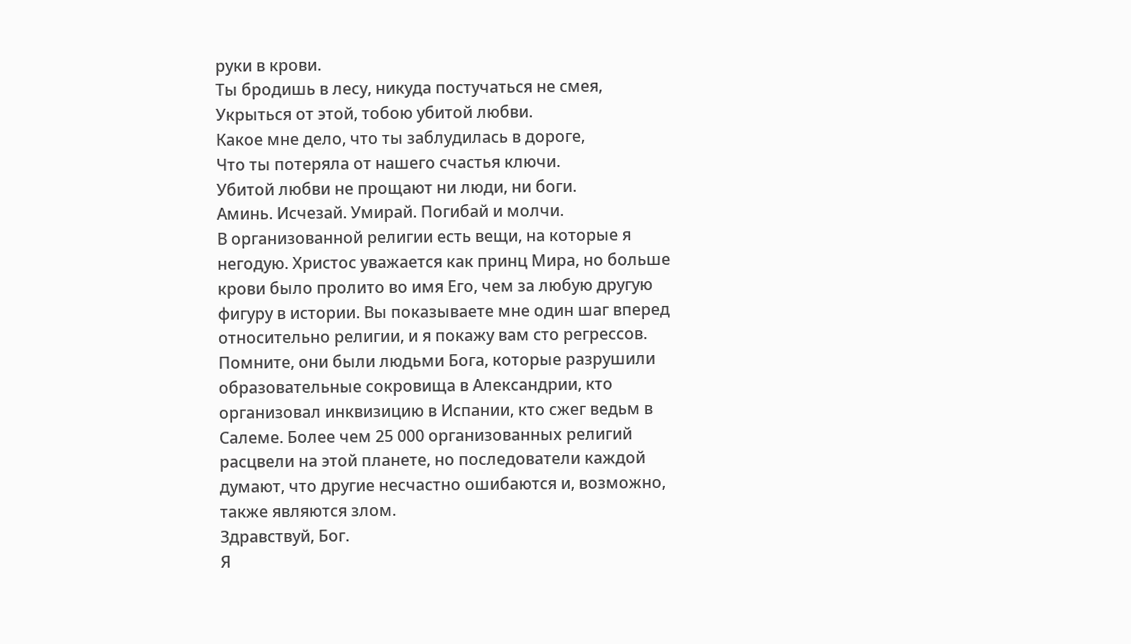руки в крови.
Ты бродишь в лесу, никуда постучаться не смея,
Укрыться от этой, тобою убитой любви.
Какое мне дело, что ты заблудилась в дороге,
Что ты потеряла от нашего счастья ключи.
Убитой любви не прощают ни люди, ни боги.
Аминь. Исчезай. Умирай. Погибай и молчи.
В организованной религии есть вещи, на которые я негодую. Христос уважается как принц Мира, но больше крови было пролито во имя Его, чем за любую другую фигуру в истории. Вы показываете мне один шаг вперед относительно религии, и я покажу вам сто регрессов. Помните, они были людьми Бога, которые разрушили образовательные сокровища в Александрии, кто организовал инквизицию в Испании, кто сжег ведьм в Салеме. Более чем 25 000 организованных религий расцвели на этой планете, но последователи каждой думают, что другие несчастно ошибаются и, возможно, также являются злом.
Здравствуй, Бог.
Я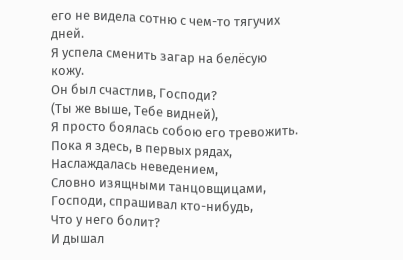его не видела сотню с чем-то тягучих дней.
Я успела сменить загар на белёсую кожу.
Он был счастлив, Господи?
(Ты же выше, Тебе видней),
Я просто боялась собою его тревожить.
Пока я здесь, в первых рядах,
Наслаждалась неведением,
Словно изящными танцовщицами,
Господи, спрашивал кто-нибудь,
Что у него болит?
И дышал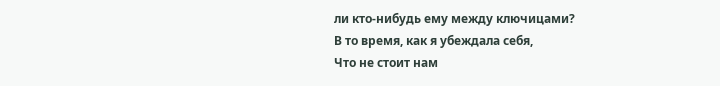ли кто-нибудь ему между ключицами?
В то время, как я убеждала себя,
Что не стоит нам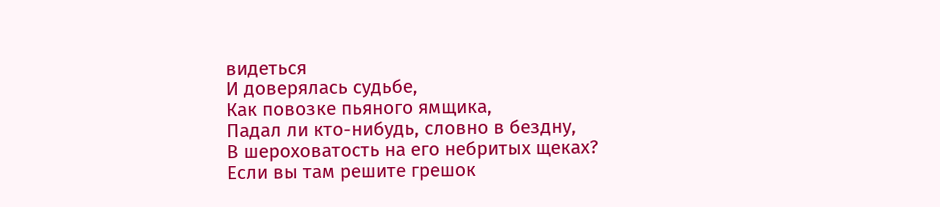видеться
И доверялась судьбе,
Как повозке пьяного ямщика,
Падал ли кто-нибудь, словно в бездну,
В шероховатость на его небритых щеках?
Если вы там решите грешок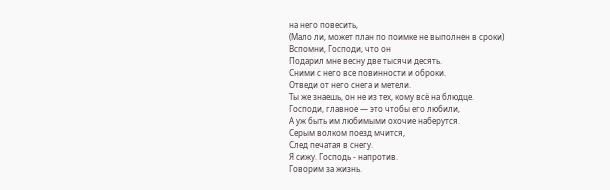на него повесить,
(Мало ли, может план по поимке не выполнен в сроки)
Вспомни, Господи, что он
Подарил мне весну две тысячи десять.
Сними с него все повинности и оброки.
Отведи от него снега и метели.
Ты же знаешь, он не из тех, кому всё на блюдце.
Господи, главное — это чтобы его любили,
А уж быть им любимыми охочие наберутся.
Серым волком поезд мчится,
След печатая в снегу.
Я сижу. Господь - напротив.
Говорим за жизнь.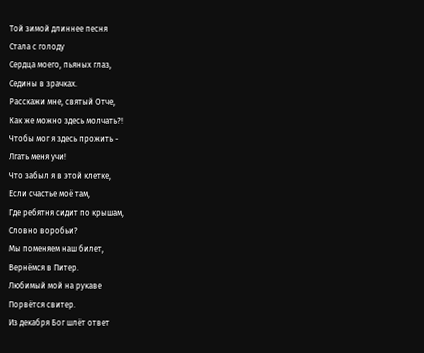Той зимой длиннее песня
Стала с голоду
Сердца моего, пьяных глаз,
Седины в зрачках.
Расскажи мне, святый Отче,
Как же можно здесь молчать?!
Чтобы мог я здесь прожить -
Лгать меня учи!
Что забыл я в этой клетке,
Если счастье моё там,
Где ребятня сидит по крышам,
Словно воробьи?
Мы поменяем наш билет,
Вернёмся в Питер.
Любимый мой на рукаве
Порвётся свитер.
Из декабря Бог шлёт ответ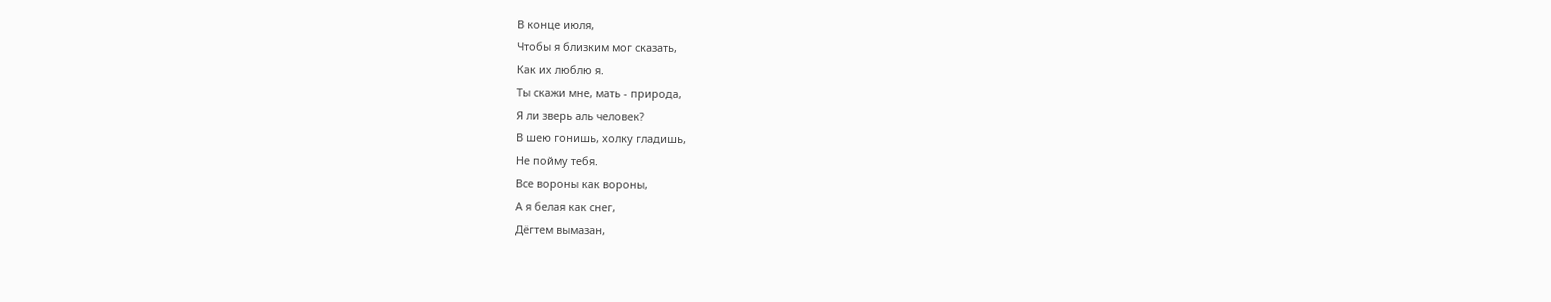В конце июля,
Чтобы я близким мог сказать,
Как их люблю я.
Ты скажи мне, мать - природа,
Я ли зверь аль человек?
В шею гонишь, холку гладишь,
Не пойму тебя.
Все вороны как вороны,
А я белая как снег,
Дёгтем вымазан,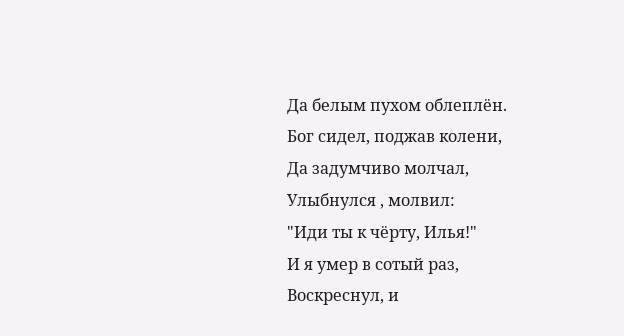Да белым пухом облеплён.
Бог сидел, поджав колени,
Да задумчиво молчал,
Улыбнулся , молвил:
"Иди ты к чёрту, Илья!"
И я умер в сотый раз,
Воскреснул, и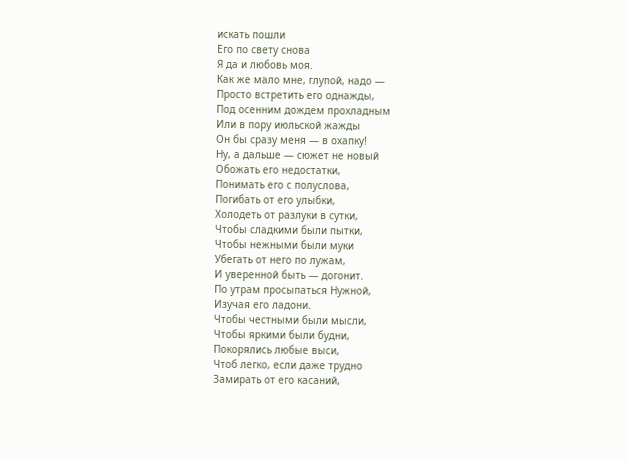искать пошли
Его по свету снова
Я да и любовь моя.
Как же мало мне, глупой, надо —
Просто встретить его однажды,
Под осенним дождем прохладным
Или в пору июльской жажды
Он бы сразу меня — в охапку!
Ну, а дальше — сюжет не новый
Обожать его недостатки,
Понимать его с полуслова,
Погибать от его улыбки,
Холодеть от разлуки в сутки,
Чтобы сладкими были пытки,
Чтобы нежными были муки
Убегать от него по лужам,
И уверенной быть — догонит.
По утрам просыпаться Нужной,
Изучая его ладони.
Чтобы честными были мысли,
Чтобы яркими были будни,
Покорялись любые выси,
Чтоб легко, если даже трудно
Замирать от его касаний,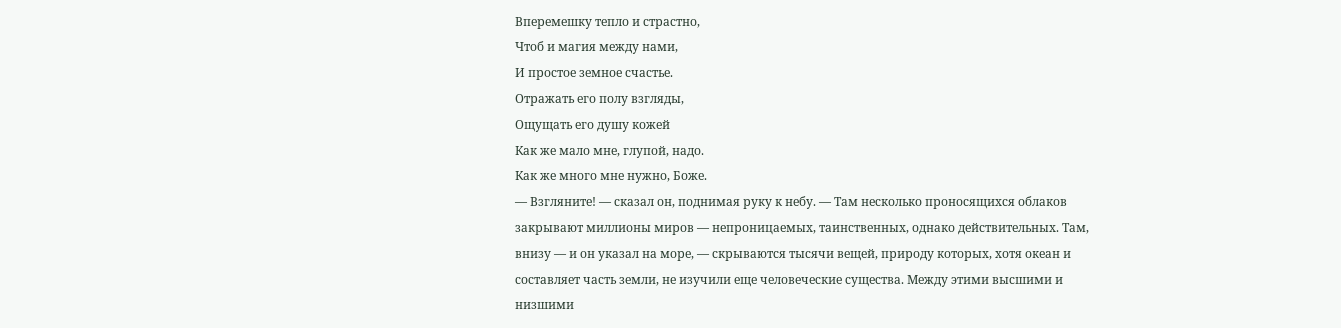Вперемешку тепло и страстно,
Чтоб и магия между нами,
И простое земное счастье.
Отражать его полу взгляды,
Ощущать его душу кожей
Как же мало мне, глупой, надо.
Как же много мне нужно, Боже.
— Взгляните! — сказал он, поднимая руку к небу. — Там несколько проносящихся облаков закрывают миллионы миров — непроницаемых, таинственных, однако действительных. Там, внизу — и он указал на море, — скрываются тысячи вещей, природу которых, хотя океан и составляет часть земли, не изучили еще человеческие существа. Между этими высшими и низшими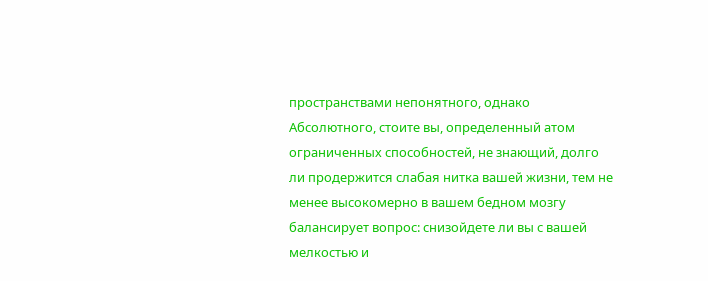пространствами непонятного, однако Абсолютного, стоите вы, определенный атом ограниченных способностей, не знающий, долго ли продержится слабая нитка вашей жизни, тем не менее высокомерно в вашем бедном мозгу балансирует вопрос: снизойдете ли вы с вашей мелкостью и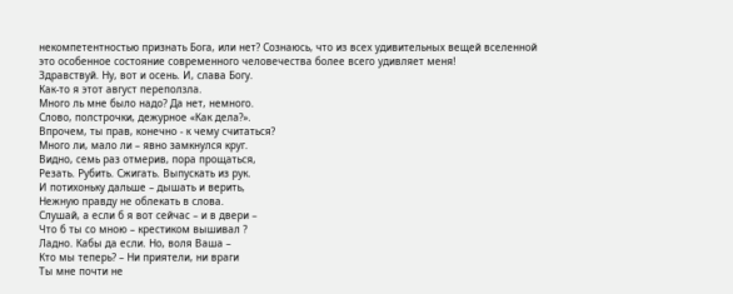некомпетентностью признать Бога, или нет? Сознаюсь, что из всех удивительных вещей вселенной это особенное состояние современного человечества более всего удивляет меня!
Здравствуй. Ну, вот и осень. И, слава Богу.
Как-то я этот август переползла.
Много ль мне было надо? Да нет, немного.
Слово, полстрочки, дежурное «Как дела?».
Впрочем, ты прав, конечно - к чему считаться?
Много ли, мало ли – явно замкнулся круг.
Видно, семь раз отмерив, пора прощаться,
Резать. Рубить. Сжигать. Выпускать из рук.
И потихоньку дальше – дышать и верить,
Нежную правду не облекать в слова.
Слушай, а если б я вот сейчас – и в двери –
Что б ты со мною – крестиком вышивал ?
Ладно. Кабы да если. Но, воля Ваша –
Кто мы теперь? – Ни приятели, ни враги
Ты мне почти не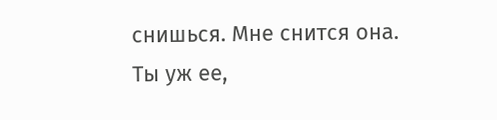снишься. Мне снится она.
Ты уж ее,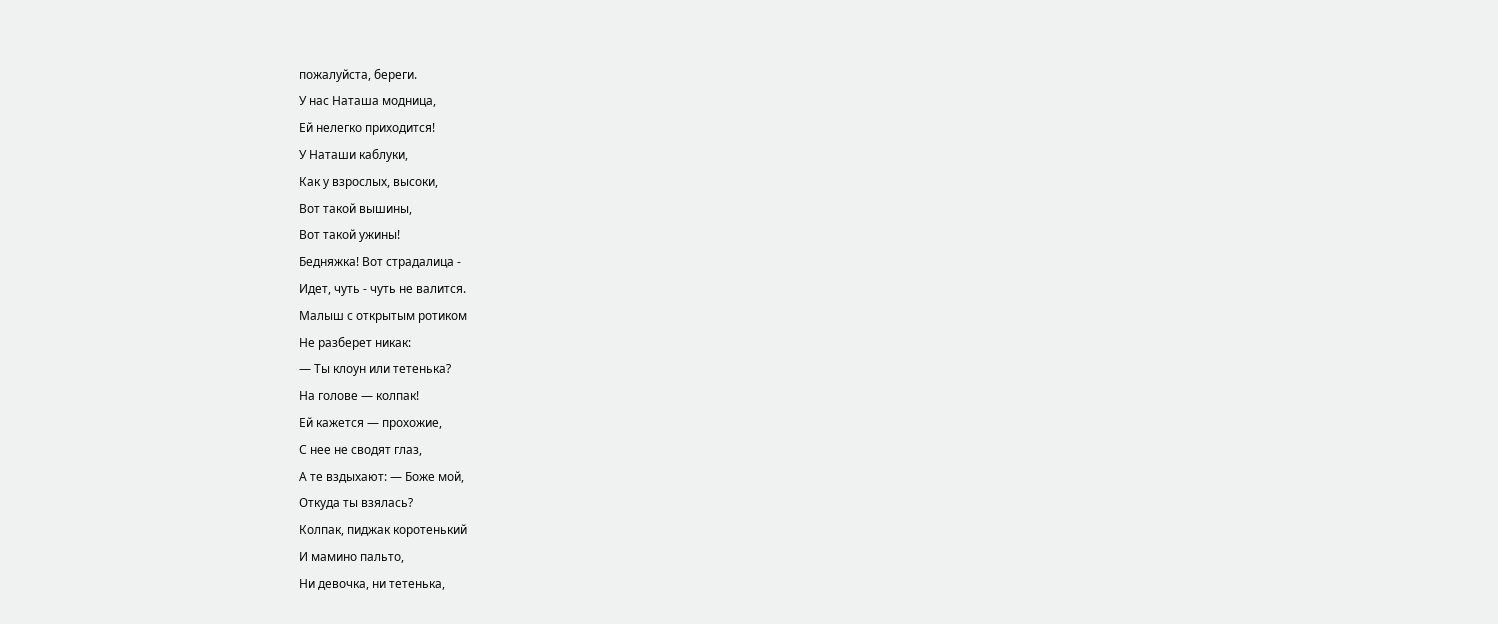пожалуйста, береги.
У нас Наташа модница,
Ей нелегко приходится!
У Наташи каблуки,
Как у взрослых, высоки,
Вот такой вышины,
Вот такой ужины!
Бедняжка! Вот страдалица -
Идет, чуть - чуть не валится.
Малыш с открытым ротиком
Не разберет никак:
— Ты клоун или тетенька?
На голове — колпак!
Ей кажется — прохожие,
С нее не сводят глаз,
А те вздыхают: — Боже мой,
Откуда ты взялась?
Колпак, пиджак коротенький
И мамино пальто,
Ни девочка, ни тетенька,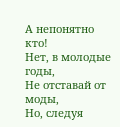А непонятно кто!
Нет, в молодые годы,
Не отставай от моды,
Но, следуя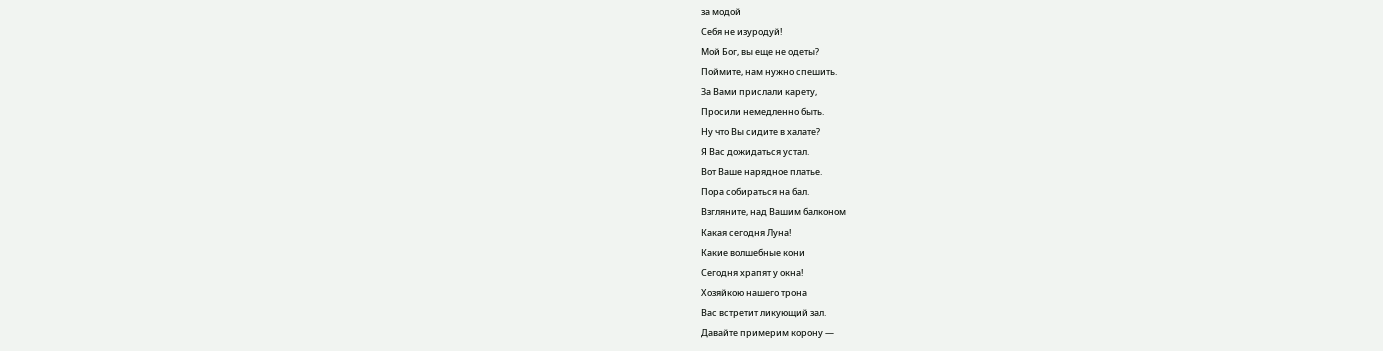за модой
Себя не изуродуй!
Мой Бог, вы еще не одеты?
Поймите, нам нужно спешить.
За Вами прислали карету,
Просили немедленно быть.
Ну что Вы сидите в халате?
Я Вас дожидаться устал.
Вот Ваше нарядное платье.
Пора собираться на бал.
Взгляните, над Вашим балконом
Какая сегодня Луна!
Какие волшебные кони
Сегодня храпят у окна!
Хозяйкою нашего трона
Вас встретит ликующий зал.
Давайте примерим корону —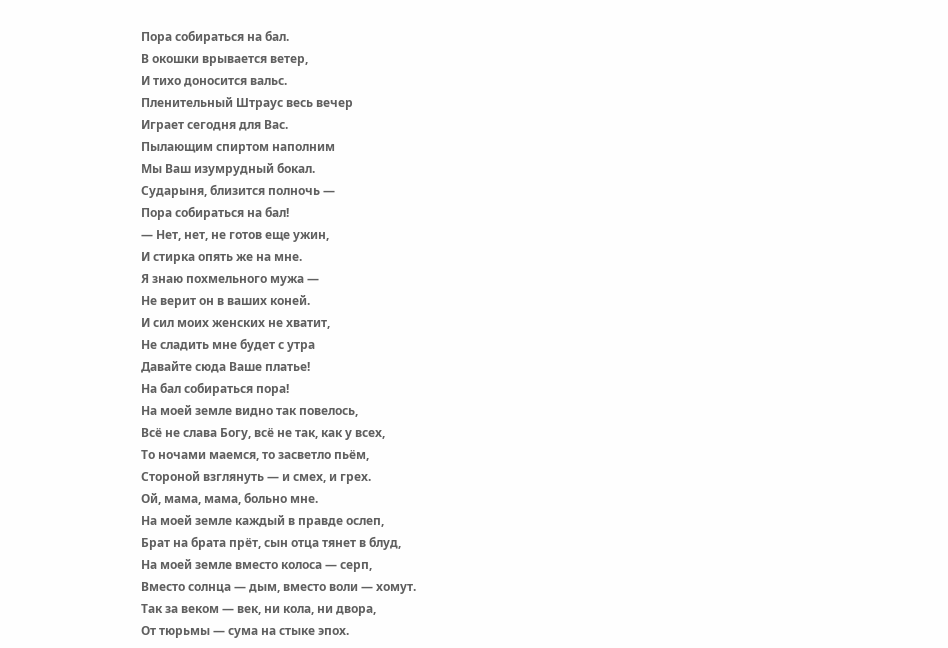Пора собираться на бал.
В окошки врывается ветер,
И тихо доносится вальс.
Пленительный Штраус весь вечер
Играет сегодня для Вас.
Пылающим спиртом наполним
Мы Ваш изумрудный бокал.
Сударыня, близится полночь —
Пора собираться на бал!
— Нет, нет, не готов еще ужин,
И стирка опять же на мне.
Я знаю похмельного мужа —
Не верит он в ваших коней.
И сил моих женских не хватит,
Не сладить мне будет с утра
Давайте сюда Ваше платье!
На бал собираться пора!
На моей земле видно так повелось,
Всё не слава Богу, всё не так, как у всех,
То ночами маемся, то засветло пьём,
Стороной взглянуть — и смех, и грех.
Ой, мама, мама, больно мне.
На моей земле каждый в правде ослеп,
Брат на брата прёт, сын отца тянет в блуд,
На моей земле вместо колоса — серп,
Вместо солнца — дым, вместо воли — хомут.
Так за веком — век, ни кола, ни двора,
От тюрьмы — сума на стыке эпох.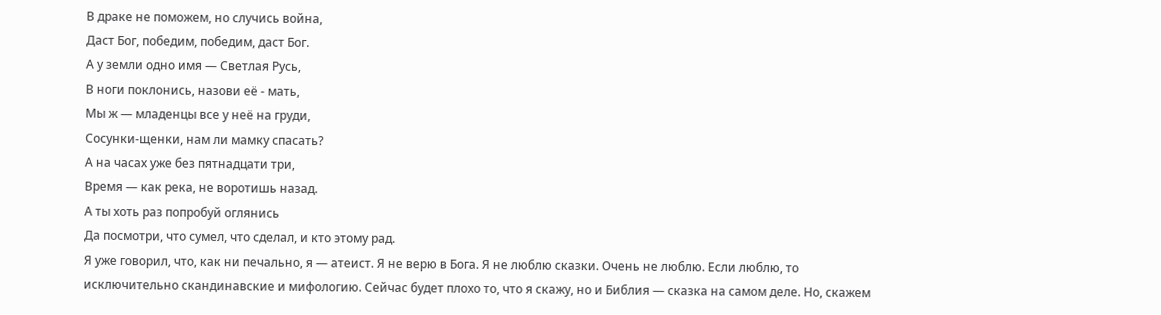В драке не поможем, но случись война,
Даст Бог, победим, победим, даст Бог.
А у земли одно имя — Светлая Русь,
В ноги поклонись, назови её - мать,
Мы ж — младенцы все у неё на груди,
Сосунки-щенки, нам ли мамку спасать?
А на часах уже без пятнадцати три,
Время — как река, не воротишь назад.
А ты хоть раз попробуй оглянись
Да посмотри, что сумел, что сделал, и кто этому рад.
Я уже говорил, что, как ни печально, я — атеист. Я не верю в Бога. Я не люблю сказки. Очень не люблю. Если люблю, то исключительно скандинавские и мифологию. Сейчас будет плохо то, что я скажу, но и Библия — сказка на самом деле. Но, скажем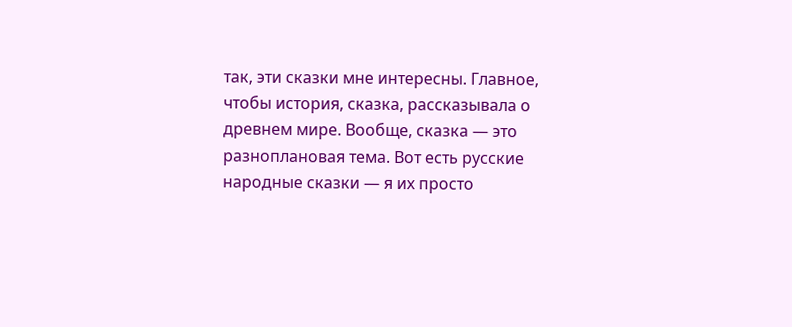так, эти сказки мне интересны. Главное, чтобы история, сказка, рассказывала о древнем мире. Вообще, сказка — это разноплановая тема. Вот есть русские народные сказки — я их просто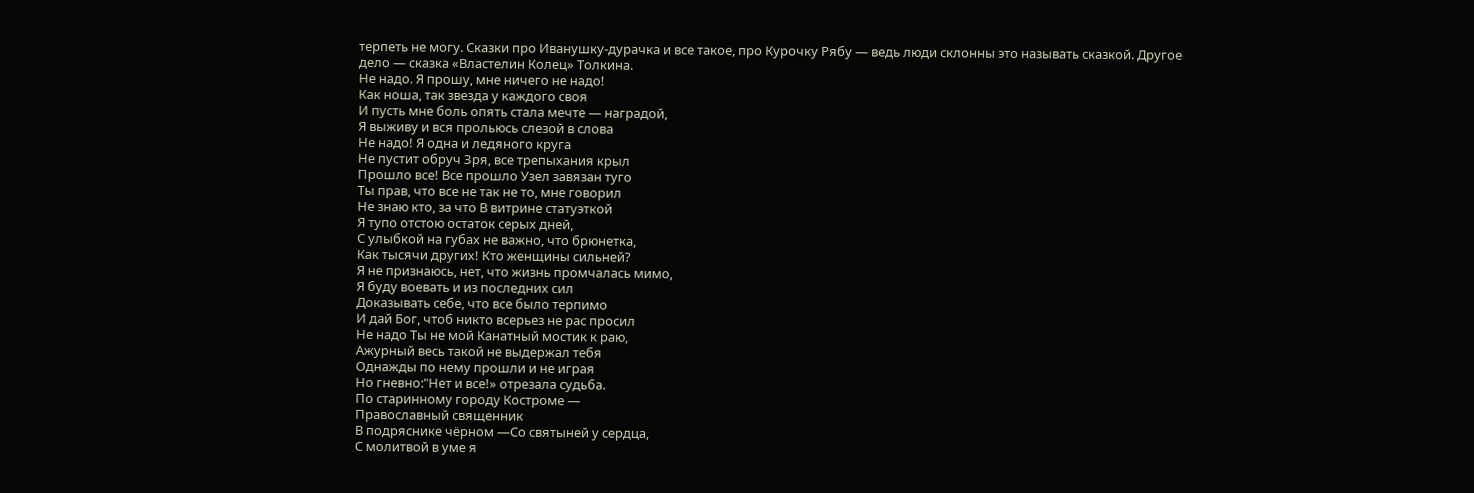терпеть не могу. Сказки про Иванушку-дурачка и все такое, про Курочку Рябу — ведь люди склонны это называть сказкой. Другое дело — сказка «Властелин Колец» Толкина.
Не надо. Я прошу, мне ничего не надо!
Как ноша, так звезда у каждого своя
И пусть мне боль опять стала мечте — наградой,
Я выживу и вся прольюсь слезой в слова
Не надо! Я одна и ледяного круга
Не пустит обруч Зря, все трепыхания крыл
Прошло все! Все прошло Узел завязан туго
Ты прав, что все не так не то, мне говорил
Не знаю кто, за что В витрине статуэткой
Я тупо отстою остаток серых дней,
С улыбкой на губах не важно, что брюнетка,
Как тысячи других! Кто женщины сильней?
Я не признаюсь, нет, что жизнь промчалась мимо,
Я буду воевать и из последних сил
Доказывать себе, что все было терпимо
И дай Бог, чтоб никто всерьез не рас просил
Не надо Ты не мой Канатный мостик к раю,
Ажурный весь такой не выдержал тебя
Однажды по нему прошли и не играя
Но гневно:"Нет и все!» отрезала судьба.
По старинному городу Костроме —
Православный священник
В подряснике чёрном —Со святыней у сердца,
С молитвой в уме я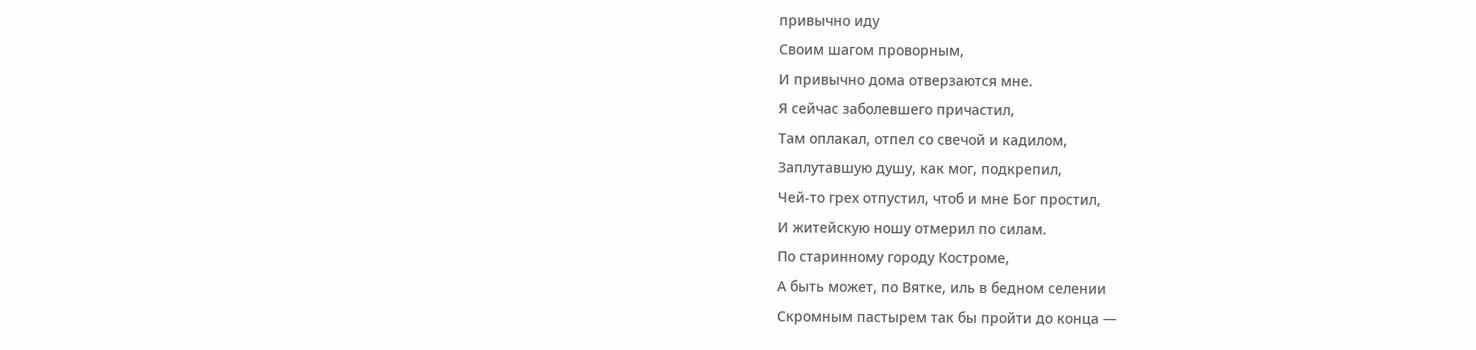привычно иду
Своим шагом проворным,
И привычно дома отверзаются мне.
Я сейчас заболевшего причастил,
Там оплакал, отпел со свечой и кадилом,
Заплутавшую душу, как мог, подкрепил,
Чей-то грех отпустил, чтоб и мне Бог простил,
И житейскую ношу отмерил по силам.
По старинному городу Костроме,
А быть может, по Вятке, иль в бедном селении
Скромным пастырем так бы пройти до конца —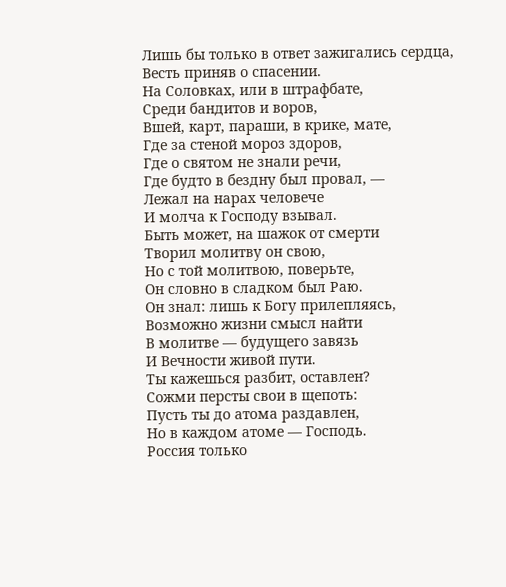Лишь бы только в ответ зажигались сердца,
Весть приняв о спасении.
На Соловках, или в штрафбате,
Среди бандитов и воров,
Вшей, карт, параши, в крике, мате,
Где за стеной мороз здоров,
Где о святом не знали речи,
Где будто в бездну был провал, —
Лежал на нарах человече
И молча к Господу взывал.
Быть может, на шажок от смерти
Творил молитву он свою,
Но с той молитвою, поверьте,
Он словно в сладком был Раю.
Он знал: лишь к Богу прилепляясь,
Возможно жизни смысл найти
В молитве — будущего завязь
И Вечности живой пути.
Ты кажешься разбит, оставлен?
Сожми персты свои в щепоть:
Пусть ты до атома раздавлен,
Но в каждом атоме — Господь.
Россия только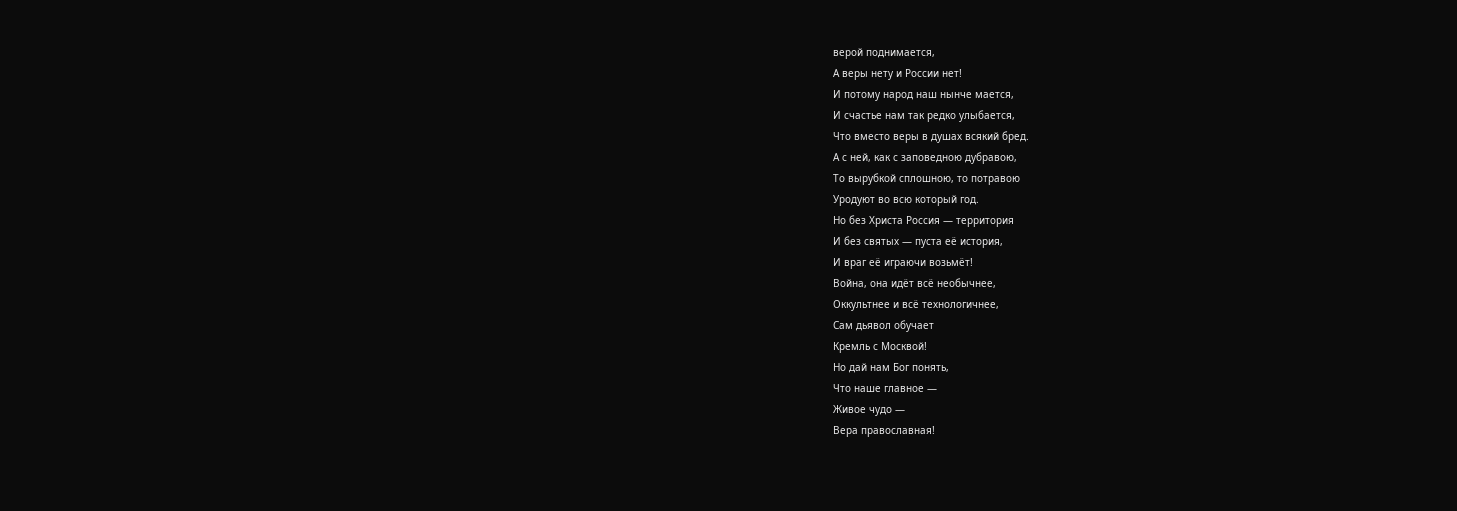верой поднимается,
А веры нету и России нет!
И потому народ наш нынче мается,
И счастье нам так редко улыбается,
Что вместо веры в душах всякий бред.
А с ней, как с заповедною дубравою,
То вырубкой сплошною, то потравою
Уродуют во всю который год.
Но без Христа Россия — территория
И без святых — пуста её история,
И враг её играючи возьмёт!
Война, она идёт всё необычнее,
Оккультнее и всё технологичнее,
Сам дьявол обучает
Кремль с Москвой!
Но дай нам Бог понять,
Что наше главное —
Живое чудо —
Вера православная!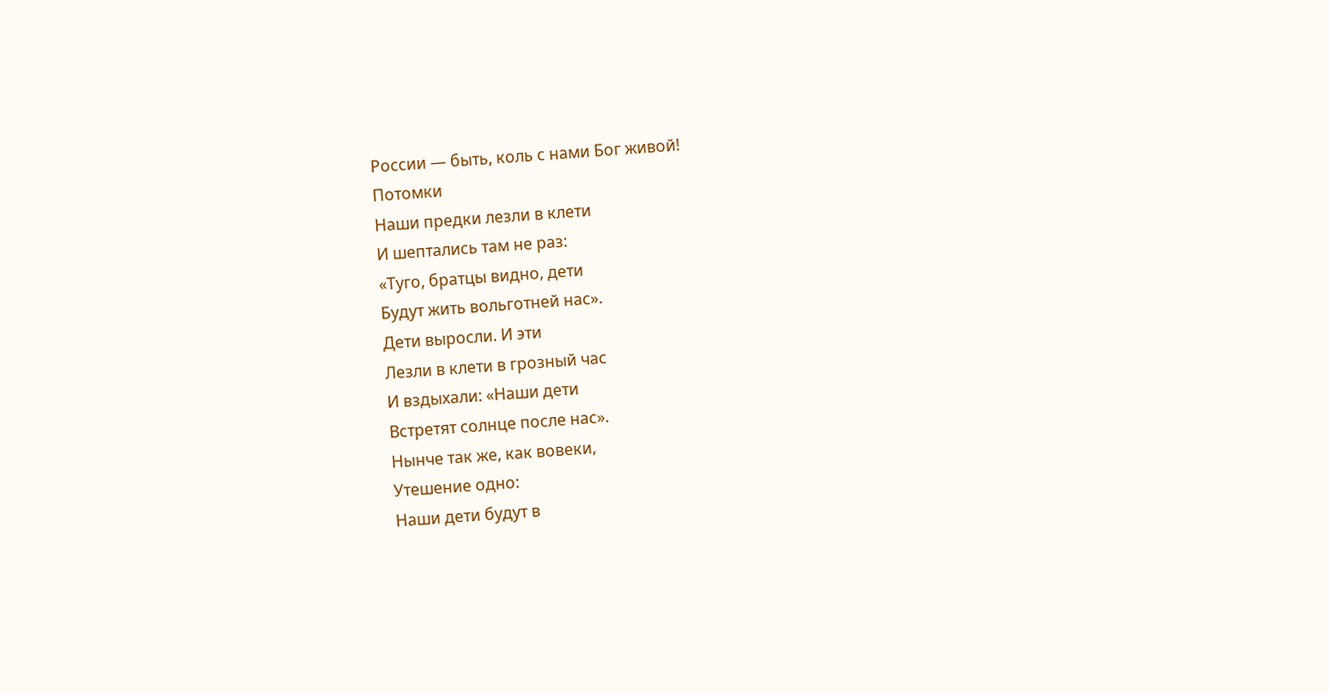России — быть, коль с нами Бог живой!
Потомки
Наши предки лезли в клети
И шептались там не раз:
«Туго, братцы видно, дети
Будут жить вольготней нас».
Дети выросли. И эти
Лезли в клети в грозный час
И вздыхали: «Наши дети
Встретят солнце после нас».
Нынче так же, как вовеки,
Утешение одно:
Наши дети будут в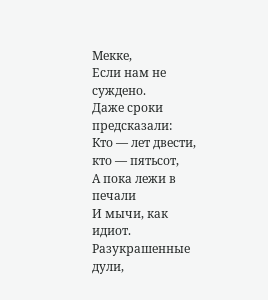Мекке,
Если нам не суждено.
Даже сроки предсказали:
Кто — лет двести, кто — пятьсот,
А пока лежи в печали
И мычи, как идиот.
Разукрашенные дули,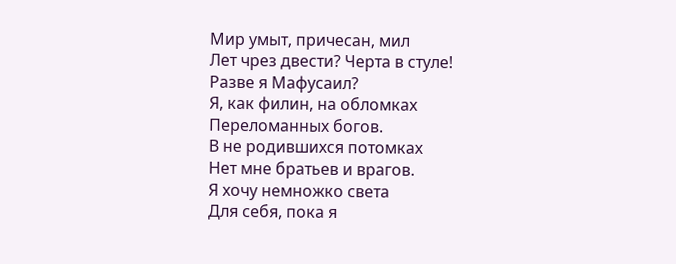Мир умыт, причесан, мил
Лет чрез двести? Черта в стуле!
Разве я Мафусаил?
Я, как филин, на обломках
Переломанных богов.
В не родившихся потомках
Нет мне братьев и врагов.
Я хочу немножко света
Для себя, пока я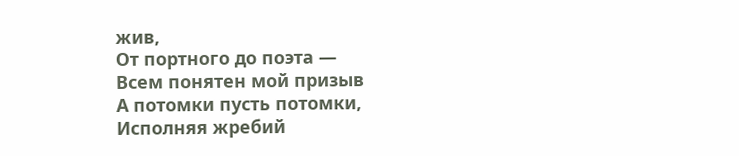жив,
От портного до поэта —
Всем понятен мой призыв
А потомки пусть потомки,
Исполняя жребий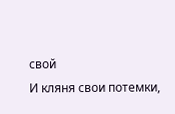свой
И кляня свои потемки,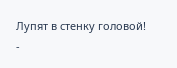Лупят в стенку головой!
-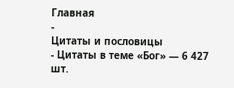Главная
-
Цитаты и пословицы
- Цитаты в теме «Бог» — 6 427 шт.